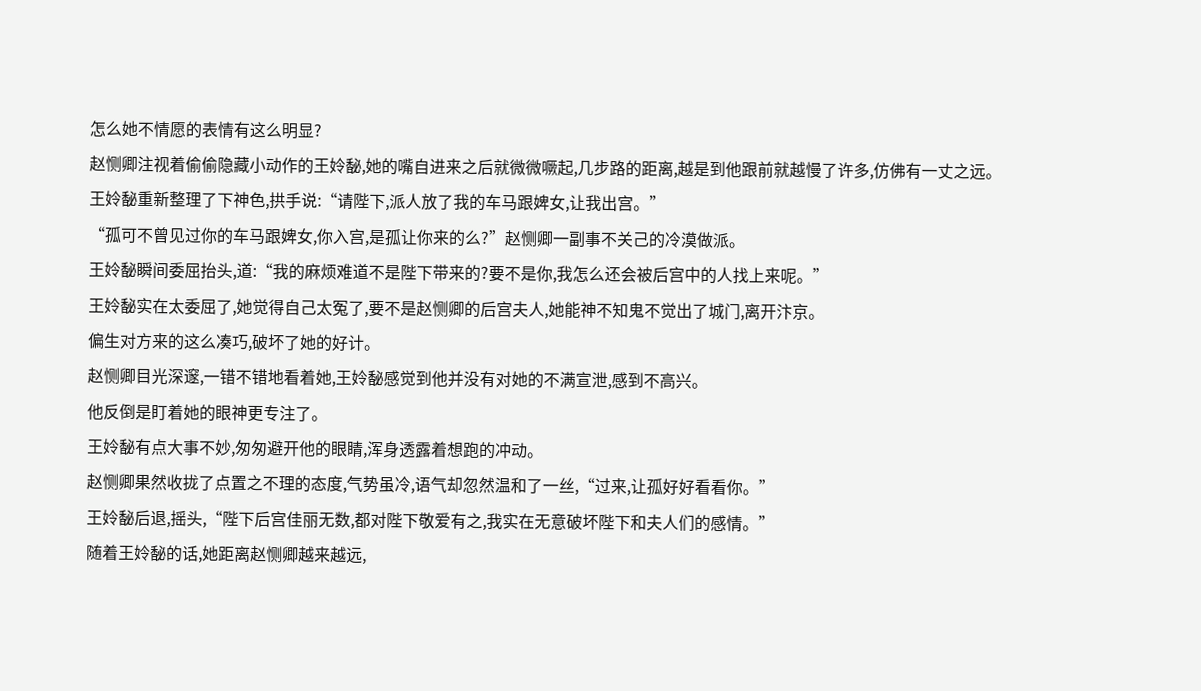怎么她不情愿的表情有这么明显?
赵恻卿注视着偷偷隐藏小动作的王姈馝,她的嘴自进来之后就微微噘起,几步路的距离,越是到他跟前就越慢了许多,仿佛有一丈之远。
王姈馝重新整理了下神色,拱手说:“请陛下,派人放了我的车马跟婢女,让我出宫。”
“孤可不曾见过你的车马跟婢女,你入宫,是孤让你来的么?”赵恻卿一副事不关己的冷漠做派。
王姈馝瞬间委屈抬头,道:“我的麻烦难道不是陛下带来的?要不是你,我怎么还会被后宫中的人找上来呢。”
王姈馝实在太委屈了,她觉得自己太冤了,要不是赵恻卿的后宫夫人,她能神不知鬼不觉出了城门,离开汴京。
偏生对方来的这么凑巧,破坏了她的好计。
赵恻卿目光深邃,一错不错地看着她,王姈馝感觉到他并没有对她的不满宣泄,感到不高兴。
他反倒是盯着她的眼神更专注了。
王姈馝有点大事不妙,匆匆避开他的眼睛,浑身透露着想跑的冲动。
赵恻卿果然收拢了点置之不理的态度,气势虽冷,语气却忽然温和了一丝,“过来,让孤好好看看你。”
王姈馝后退,摇头,“陛下后宫佳丽无数,都对陛下敬爱有之,我实在无意破坏陛下和夫人们的感情。”
随着王姈馝的话,她距离赵恻卿越来越远,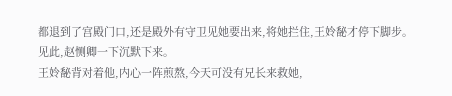都退到了宫殿门口,还是殿外有守卫见她要出来,将她拦住,王姈馝才停下脚步。
见此,赵恻卿一下沉默下来。
王姈馝背对着他,内心一阵煎熬,今天可没有兄长来救她,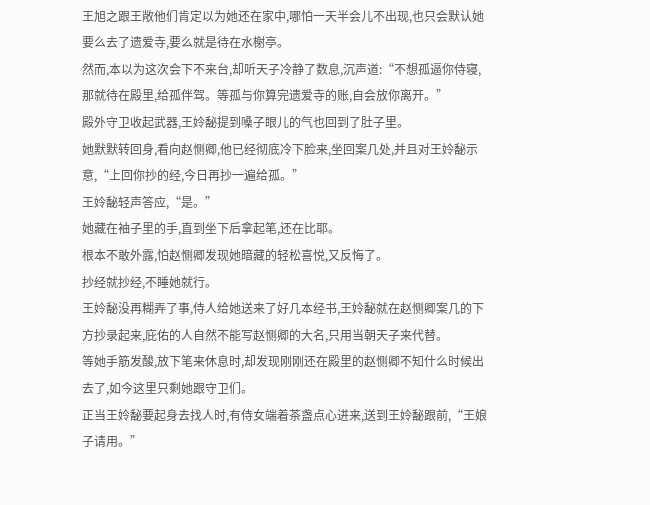王旭之跟王敞他们肯定以为她还在家中,哪怕一天半会儿不出现,也只会默认她要么去了遗爱寺,要么就是待在水榭亭。
然而,本以为这次会下不来台,却听天子冷静了数息,沉声道:“不想孤逼你侍寝,那就待在殿里,给孤伴驾。等孤与你算完遗爱寺的账,自会放你离开。”
殿外守卫收起武器,王姈馝提到嗓子眼儿的气也回到了肚子里。
她默默转回身,看向赵恻卿,他已经彻底冷下脸来,坐回案几处,并且对王姈馝示意,“上回你抄的经,今日再抄一遍给孤。”
王姈馝轻声答应,“是。”
她藏在袖子里的手,直到坐下后拿起笔,还在比耶。
根本不敢外露,怕赵恻卿发现她暗藏的轻松喜悦,又反悔了。
抄经就抄经,不睡她就行。
王姈馝没再糊弄了事,侍人给她送来了好几本经书,王姈馝就在赵恻卿案几的下方抄录起来,庇佑的人自然不能写赵恻卿的大名,只用当朝天子来代替。
等她手筋发酸,放下笔来休息时,却发现刚刚还在殿里的赵恻卿不知什么时候出去了,如今这里只剩她跟守卫们。
正当王姈馝要起身去找人时,有侍女端着茶盏点心进来,送到王姈馝跟前,“王娘子请用。”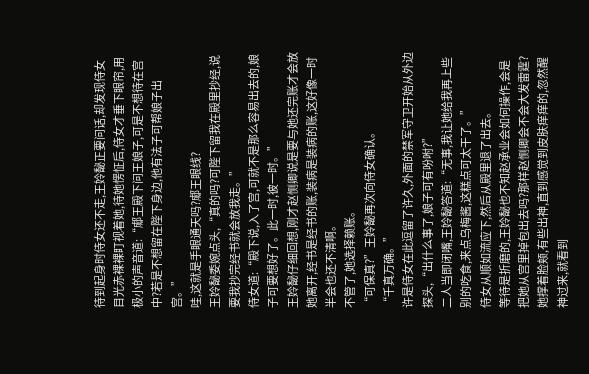待到起身时侍女还不走,王姈馝正要问话,却发现侍女目光赤裸裸盯视着她,待她愣怔后,侍女才垂下眼帘,用极小的声音道:“郕王殿下问王娘子,可是不想待在宫中?若是不想留在陛下身边,他有法子可帮娘子出宫。”
哇,这就是手眼通天吗?郕王眼线?
王姈馝委婉点头,“真的吗?可陛下留我在殿里抄经,说要我抄完经书就会放我走。”
侍女道:“殿下说,入了宫,可就不是那么容易出去的,娘子可要想好了。此一时,彼一时。”
王姈馝仔细回想,刚才赵恻卿说是要与她还完账才会放她离开,经书是经书的账,装病是装病的账,这好像一时半会也还不清啊。
不管了,她选择赖账。
“可保真?”王姈馝再次向侍女确认。
“千真万确。”
许是侍女在此逗留了许久,外面的禁军守卫开始从外边探头,“出什么事了,娘子可有吩咐?”
二人当即闭嘴,王姈馝答道:“无事,我让她给我再上些别的吃食,来点乌梅酱,这糕点可太干了。”
侍女从顺如流应下,然后从殿里退了出去。
等待是折磨的,王姈馝也不知赵承业会如何操作,会是把她从宫里掉包出去吗?那样赵恻卿会不会大发雷霆?
她撑着脸颊,有些出神,直到感觉到皮肤痒痒的,忽然醒神过来,就看到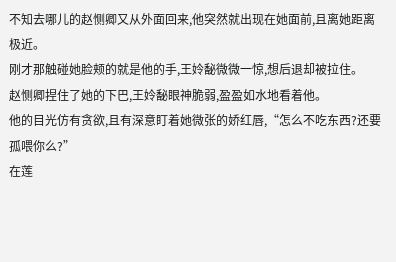不知去哪儿的赵恻卿又从外面回来,他突然就出现在她面前,且离她距离极近。
刚才那触碰她脸颊的就是他的手,王姈馝微微一惊,想后退却被拉住。
赵恻卿捏住了她的下巴,王姈馝眼神脆弱,盈盈如水地看着他。
他的目光仿有贪欲,且有深意盯着她微张的娇红唇,“怎么不吃东西?还要孤喂你么?”
在莲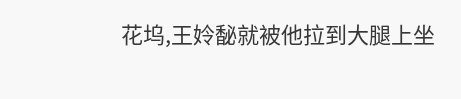花坞,王姈馝就被他拉到大腿上坐